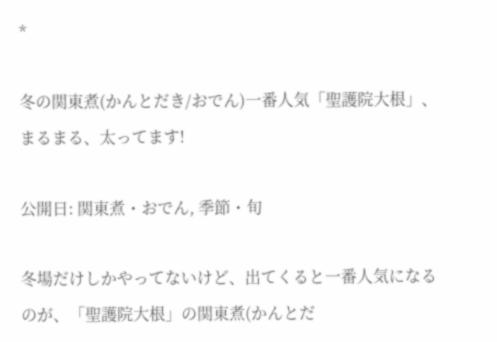*

冬の関東煮(かんとだき/おでん)一番人気「聖護院大根」、まるまる、太ってます!

公開日: 関東煮・おでん, 季節・旬

冬場だけしかやってないけど、出てくると一番人気になるのが、「聖護院大根」の関東煮(かんとだ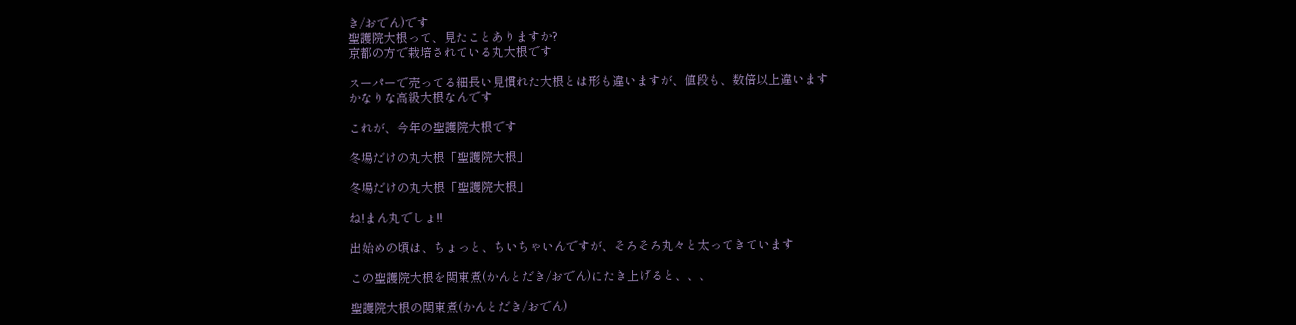き/おでん)です
聖護院大根って、見たことありますか?
京都の方で栽培されている丸大根です

スーパーで売ってる細長い見慣れた大根とは形も違いますが、値段も、数倍以上違います
かなりな高級大根なんです

これが、今年の聖護院大根です

冬場だけの丸大根「聖護院大根」

冬場だけの丸大根「聖護院大根」

ね!まん丸でしょ!!

出始めの頃は、ちょっと、ちいちゃいんですが、そろそろ丸々と太ってきています

この聖護院大根を関東煮(かんとだき/おでん)にたき上げると、、、

聖護院大根の関東煮(かんとだき/おでん)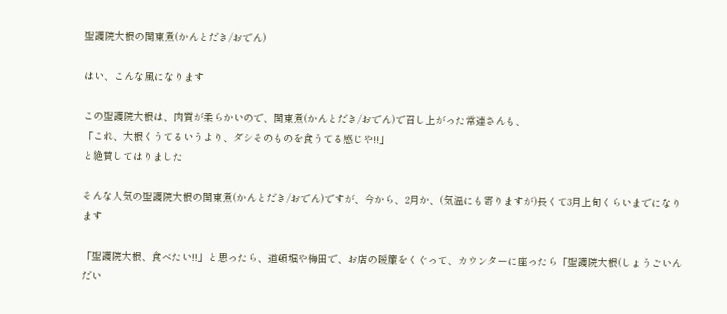聖護院大根の関東煮(かんとだき/おでん)

はい、こんな風になります

この聖護院大根は、肉質が柔らかいので、関東煮(かんとだき/おでん)で召し上がった常連さんも、
「これ、大根くうてるいうより、ダシそのものを食うてる感じや!!」
と絶賛してはりました

そんな人気の聖護院大根の関東煮(かんとだき/おでん)ですが、今から、2月か、(気温にも寄りますが)長くて3月上旬くらいまでになります

「聖護院大根、食べたい!!」と思ったら、道頓堀や梅田で、お店の暖簾をくぐって、カウンターに座ったら「聖護院大根(しょうごいんだい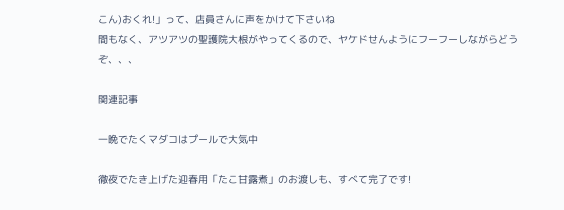こん)おくれ!」って、店員さんに声をかけて下さいね
間もなく、アツアツの聖護院大根がやってくるので、ヤケドせんようにフーフーしながらどうぞ、、、

関連記事

一晩でたくマダコはプールで大気中

徹夜でたき上げた迎春用「たこ甘露煮」のお渡しも、すべて完了です!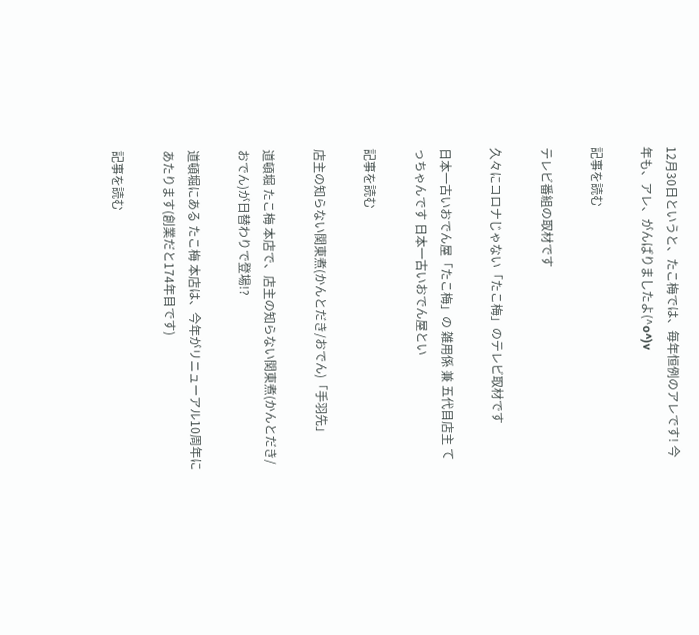12月30日というと、たこ梅では、毎年恒例のアレです! 今年も、アレ、がんばりましたよ(^o^)v

記事を読む

テレビ番組の取材です

久々にコロナじゃない「たこ梅」のテレビ取材です

日本一古いおでん屋「たこ梅」の 雑用係 兼 五代目店主 てっちゃんです 日本一古いおでん屋とい

記事を読む

店主の知らない関東煮(かんとだき/おでん)「手羽先」

道頓堀 たこ梅 本店で、店主の知らない関東煮(かんとだき/おでん)が日替わりで登場!?

道頓堀にある たこ梅 本店は、今年がリニューアル10周年にあたります(創業だと174年目です)

記事を読む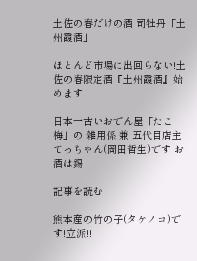土佐の春だけの酒 司牡丹「土州霞酒」

ほとんど市場に出回らない!土佐の春限定酒『土州霞酒』始めます

日本一古いおでん屋「たこ梅」の 雑用係 兼 五代目店主 てっちゃん(岡田哲生)です お酒は錫

記事を読む

熊本産の竹の子(タケノコ)です!立派!!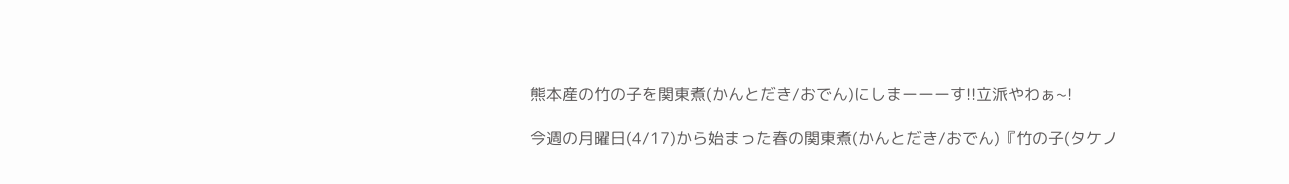熊本産の竹の子を関東煮(かんとだき/おでん)にしまーーーす!!立派やわぁ~!

今週の月曜日(4/17)から始まった春の関東煮(かんとだき/おでん)『竹の子(タケノ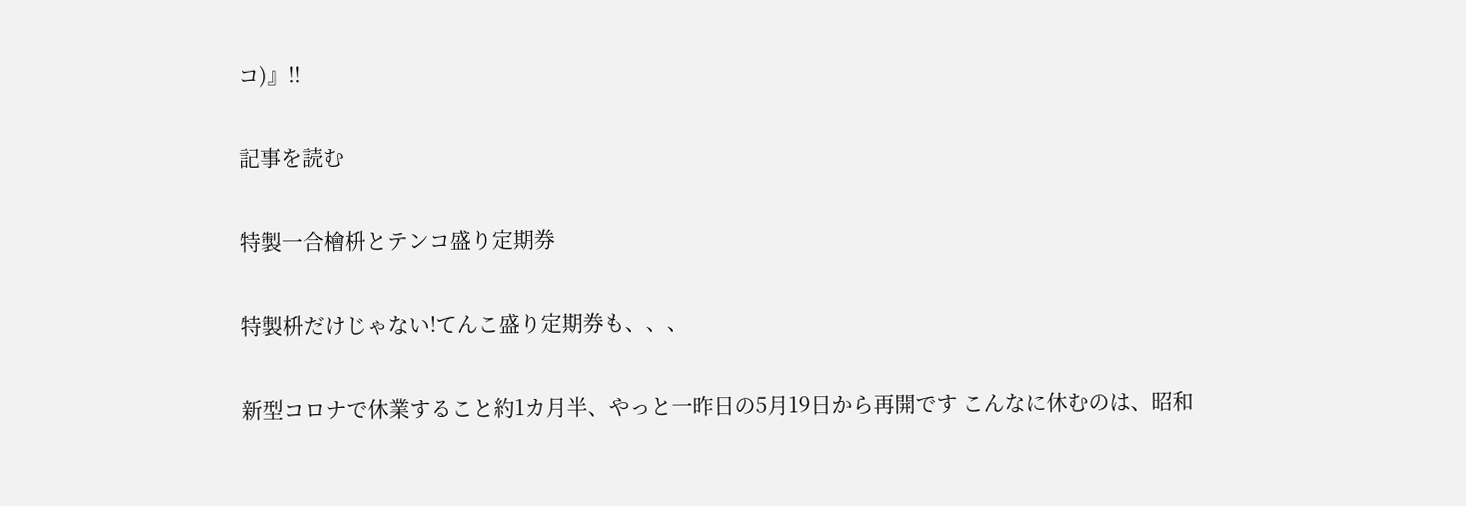コ)』!!

記事を読む

特製一合檜枡とテンコ盛り定期券

特製枡だけじゃない!てんこ盛り定期券も、、、

新型コロナで休業すること約1カ月半、やっと一昨日の5月19日から再開です こんなに休むのは、昭和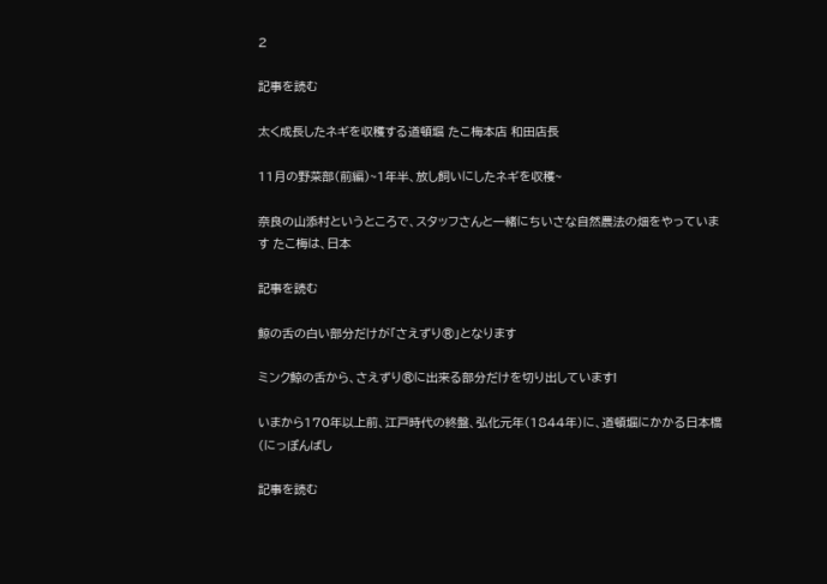2

記事を読む

太く成長したネギを収穫する道頓堀 たこ梅本店 和田店長

11月の野菜部(前編)~1年半、放し飼いにしたネギを収穫~

奈良の山添村というところで、スタッフさんと一緒にちいさな自然農法の畑をやっています たこ梅は、日本

記事を読む

鯨の舌の白い部分だけが「さえずり®」となります

ミンク鯨の舌から、さえずり®に出来る部分だけを切り出しています!

いまから170年以上前、江戸時代の終盤、弘化元年(1844年)に、道頓堀にかかる日本橋(にっぽんばし

記事を読む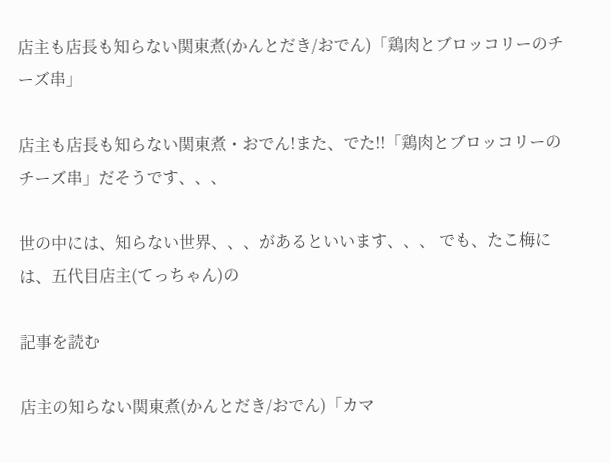店主も店長も知らない関東煮(かんとだき/おでん)「鶏肉とブロッコリーのチーズ串」

店主も店長も知らない関東煮・おでん!また、でた!!「鶏肉とブロッコリーのチーズ串」だそうです、、、

世の中には、知らない世界、、、があるといいます、、、 でも、たこ梅には、五代目店主(てっちゃん)の

記事を読む

店主の知らない関東煮(かんとだき/おでん)「カマ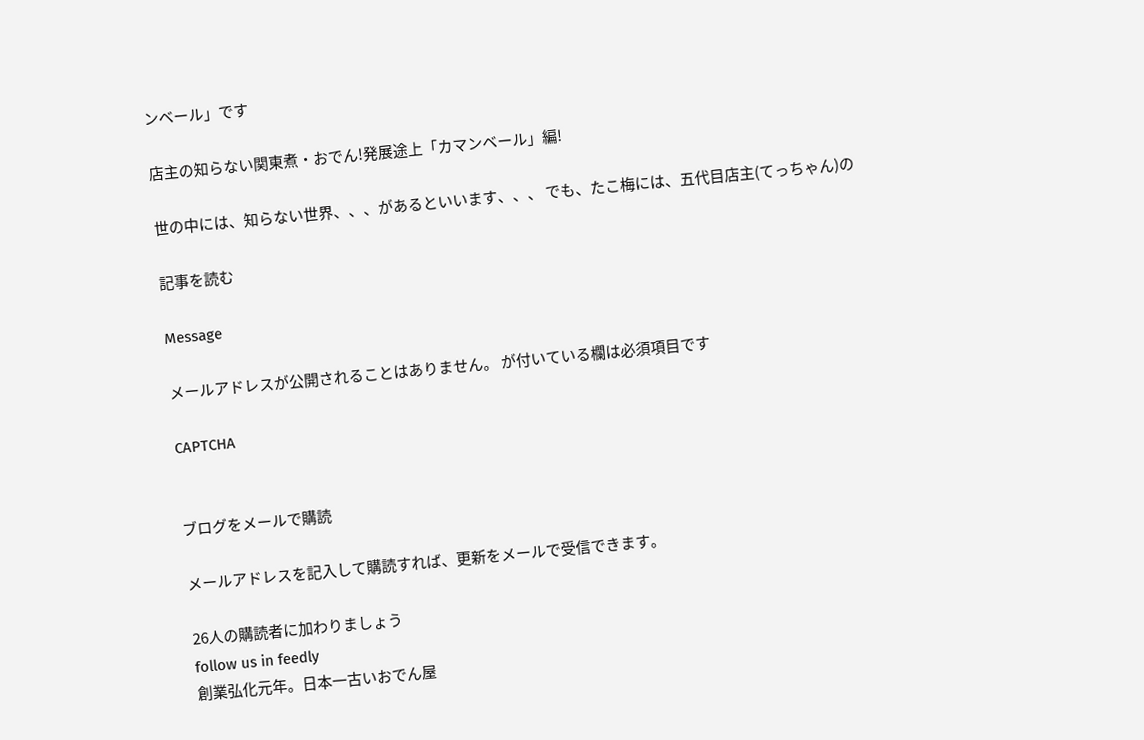ンベール」です

店主の知らない関東煮・おでん!発展途上「カマンベール」編!

世の中には、知らない世界、、、があるといいます、、、 でも、たこ梅には、五代目店主(てっちゃん)の

記事を読む

Message

メールアドレスが公開されることはありません。 が付いている欄は必須項目です

CAPTCHA


ブログをメールで購読

メールアドレスを記入して購読すれば、更新をメールで受信できます。

26人の購読者に加わりましょう
follow us in feedly
創業弘化元年。日本一古いおでん屋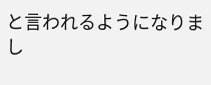と言われるようになりまし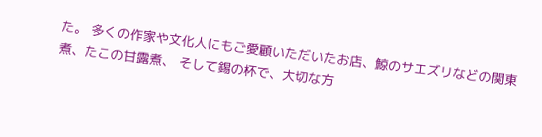た。 多くの作家や文化人にもご愛顧いただいたお店、鯨のサエズリなどの関東煮、たこの甘露煮、 そして錫の杯で、大切な方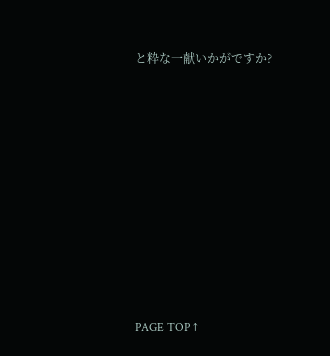と粋な一献いかがですか?










PAGE TOP ↑